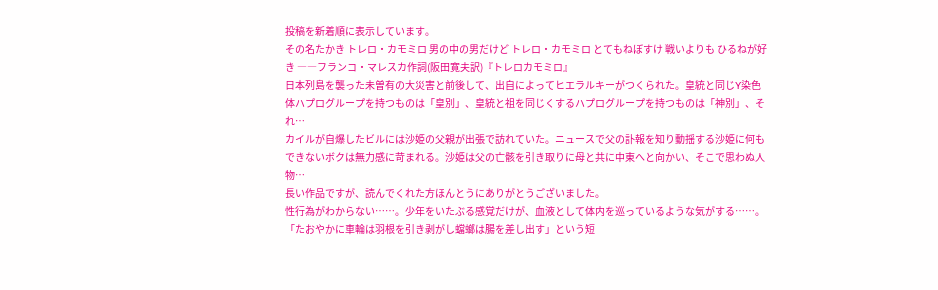投稿を新着順に表示しています。
その名たかき トレロ・カモミロ 男の中の男だけど トレロ・カモミロ とてもねぼすけ 戦いよりも ひるねが好き ――フランコ・マレスカ作詞(阪田寛夫訳)『トレロカモミロ』
日本列島を襲った未曽有の大災害と前後して、出自によってヒエラルキーがつくられた。皇統と同じY染色体ハプログループを持つものは「皇別」、皇統と祖を同じくするハプログループを持つものは「神別」、それ…
カイルが自爆したビルには沙姫の父親が出張で訪れていた。ニュースで父の訃報を知り動揺する沙姫に何もできないボクは無力感に苛まれる。沙姫は父の亡骸を引き取りに母と共に中東へと向かい、そこで思わぬ人物…
長い作品ですが、読んでくれた方ほんとうにありがとうございました。
性行為がわからない……。少年をいたぶる感覚だけが、血液として体内を巡っているような気がする……。
「たおやかに車輪は羽根を引き剥がし蟷螂は腸を差し出す」という短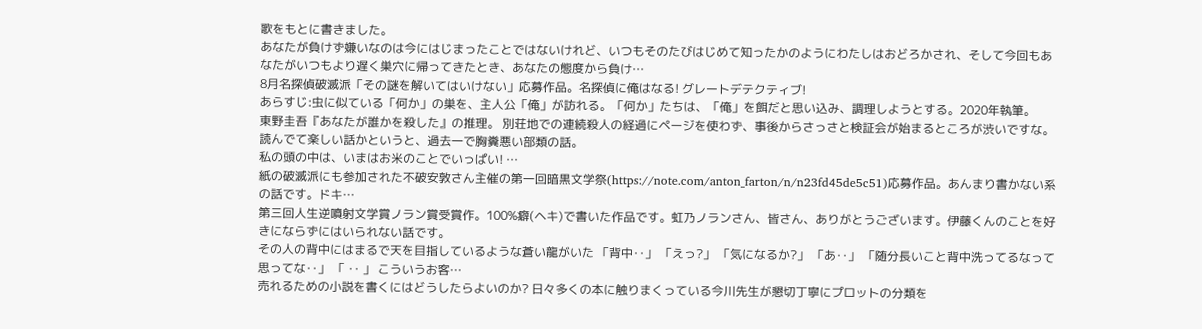歌をもとに書きました。
あなたが負けず嫌いなのは今にはじまったことではないけれど、いつもそのたびはじめて知ったかのようにわたしはおどろかされ、そして今回もあなたがいつもより遅く巣穴に帰ってきたとき、あなたの態度から負け…
8月名探偵破滅派「その謎を解いてはいけない」応募作品。名探偵に俺はなる! グレートデテクティブ!
あらすじ:虫に似ている「何か」の巣を、主人公「俺」が訪れる。「何か」たちは、「俺」を餌だと思い込み、調理しようとする。2020年執筆。
東野圭吾『あなたが誰かを殺した』の推理。 別荘地での連続殺人の経過にページを使わず、事後からさっさと検証会が始まるところが渋いですな。
読んでて楽しい話かというと、過去一で胸糞悪い部類の話。
私の頭の中は、いまはお米のことでいっぱい! …
紙の破滅派にも参加された不破安敦さん主催の第一回暗黒文学祭(https://note.com/anton_farton/n/n23fd45de5c51)応募作品。あんまり書かない系の話です。ドキ…
第三回人生逆噴射文学賞ノラン賞受賞作。100%癖(ヘキ)で書いた作品です。虹乃ノランさん、皆さん、ありがとうございます。伊藤くんのことを好きにならずにはいられない話です。
その人の背中にはまるで天を目指しているような蒼い龍がいた 「背中‥」 「えっ?」 「気になるか?」 「あ‥」 「随分長いこと背中洗ってるなって思ってな‥」 「 ‥ 」 こういうお客…
売れるための小説を書くにはどうしたらよいのか? 日々多くの本に触りまくっている今川先生が懇切丁寧にプロットの分類を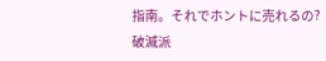指南。それでホントに売れるの?
破滅派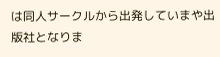は同人サークルから出発していまや出版社となりま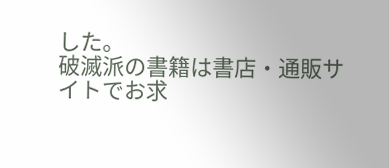した。
破滅派の書籍は書店・通販サイトでお求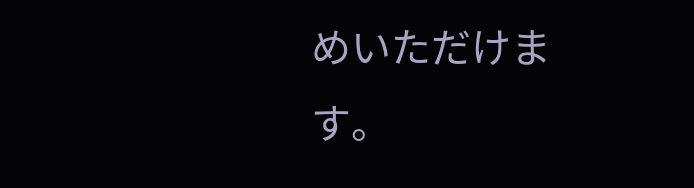めいただけます。